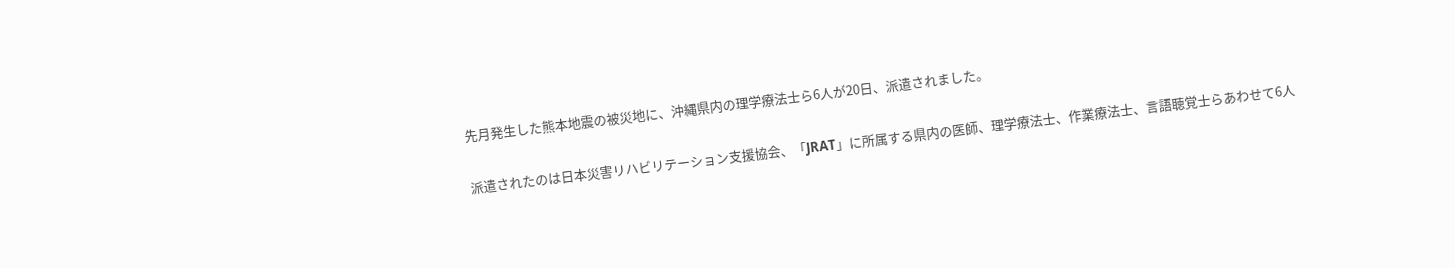先月発生した熊本地震の被災地に、沖縄県内の理学療法士ら6人が20日、派遣されました。

派遣されたのは日本災害リハビリテーション支援協会、「JRAT」に所属する県内の医師、理学療法士、作業療法士、言語聴覚士らあわせて6人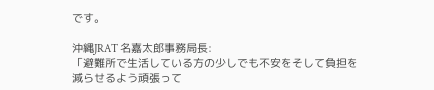です。

沖縄JRAT 名嘉太郎事務局長:
「避難所で生活している方の少しでも不安をそして負担を減らせるよう頑張って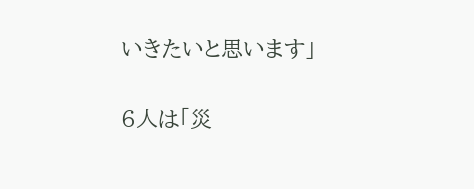いきたいと思います」

6人は「災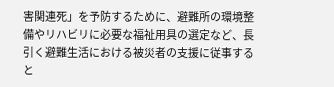害関連死」を予防するために、避難所の環境整備やリハビリに必要な福祉用具の選定など、長引く避難生活における被災者の支援に従事すると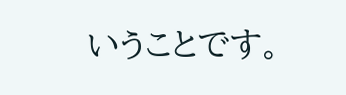いうことです。